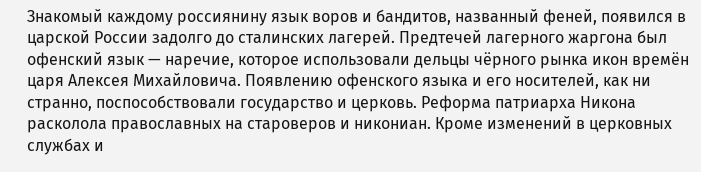Знакомый каждому россиянину язык воров и бандитов, названный феней, появился в царской России задолго до сталинских лагерей. Предтечей лагерного жаргона был офенский язык — наречие, которое использовали дельцы чёрного рынка икон времён царя Алексея Михайловича. Появлению офенского языка и его носителей, как ни странно, поспособствовали государство и церковь. Реформа патриарха Никона расколола православных на староверов и никониан. Кроме изменений в церковных службах и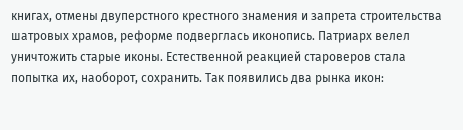книгах, отмены двуперстного крестного знамения и запрета строительства шатровых храмов, реформе подверглась иконопись. Патриарх велел уничтожить старые иконы. Естественной реакцией староверов стала попытка их, наоборот, сохранить. Так появились два рынка икон: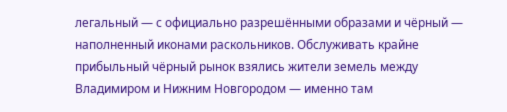легальный — с официально разрешёнными образами и чёрный — наполненный иконами раскольников. Обслуживать крайне прибыльный чёрный рынок взялись жители земель между Владимиром и Нижним Новгородом — именно там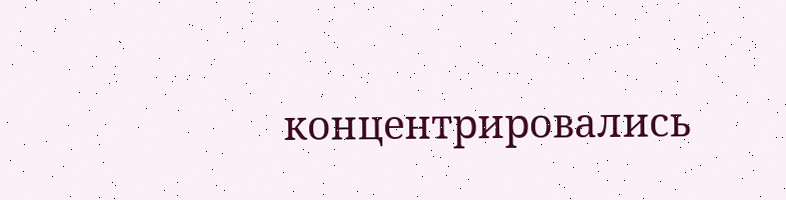концентрировались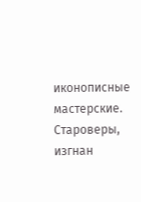иконописные мастерские. Староверы, изгнан